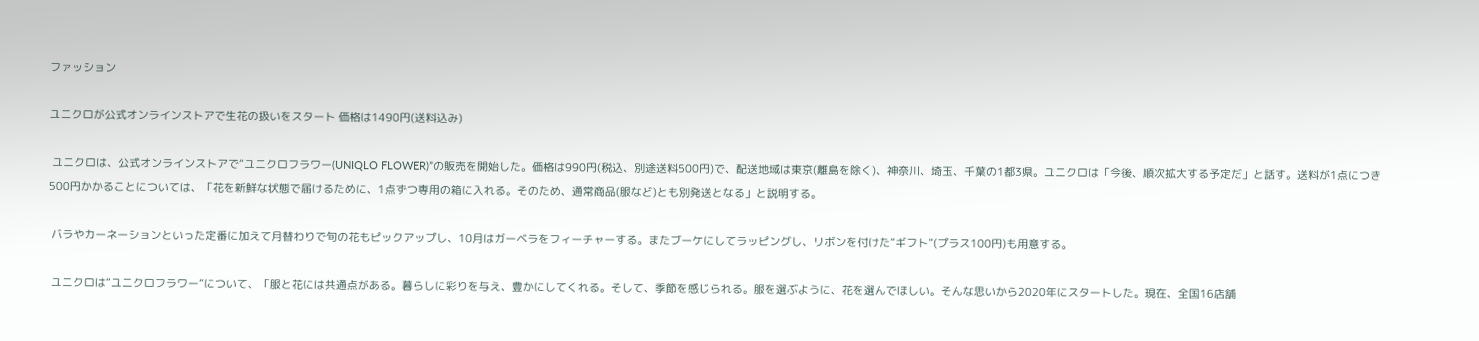ファッション

ユニクロが公式オンラインストアで生花の扱いをスタート 価格は1490円(送料込み)

 ユニクロは、公式オンラインストアで“ユニクロフラワー(UNIQLO FLOWER)”の販売を開始した。価格は990円(税込、別途送料500円)で、配送地域は東京(離島を除く)、神奈川、埼玉、千葉の1都3県。ユニクロは「今後、順次拡大する予定だ」と話す。送料が1点につき500円かかることについては、「花を新鮮な状態で届けるために、1点ずつ専用の箱に入れる。そのため、通常商品(服など)とも別発送となる」と説明する。

 バラやカーネーションといった定番に加えて月替わりで旬の花もピックアップし、10月はガーベラをフィーチャーする。またブーケにしてラッピングし、リボンを付けた“ギフト”(プラス100円)も用意する。

 ユニクロは“ユニクロフラワー”について、「服と花には共通点がある。暮らしに彩りを与え、豊かにしてくれる。そして、季節を感じられる。服を選ぶように、花を選んでほしい。そんな思いから2020年にスタートした。現在、全国16店舗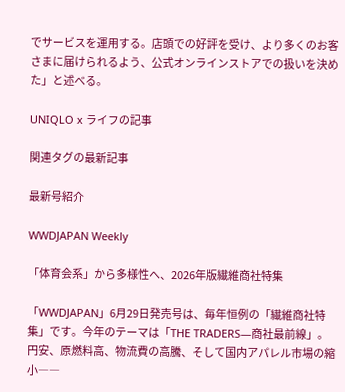でサービスを運用する。店頭での好評を受け、より多くのお客さまに届けられるよう、公式オンラインストアでの扱いを決めた」と述べる。

UNIQLO x ライフの記事

関連タグの最新記事

最新号紹介

WWDJAPAN Weekly

「体育会系」から多様性へ、2026年版繊維商社特集

「WWDJAPAN」6月29日発売号は、毎年恒例の「繊維商社特集」です。今年のテーマは「THE TRADERS―商社最前線」。円安、原燃料高、物流費の高騰、そして国内アパレル市場の縮小――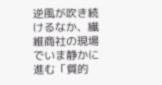逆風が吹き続けるなか、繊維商社の現場でいま静かに進む「質的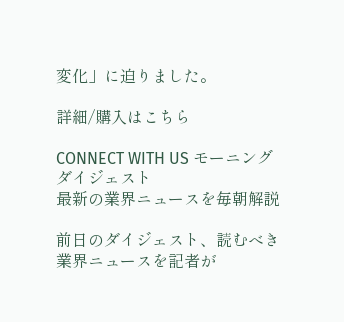変化」に迫りました。

詳細/購入はこちら

CONNECT WITH US モーニングダイジェスト
最新の業界ニュースを毎朝解説

前日のダイジェスト、読むべき業界ニュースを記者が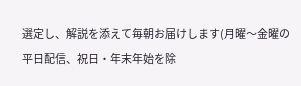選定し、解説を添えて毎朝お届けします(月曜〜金曜の平日配信、祝日・年末年始を除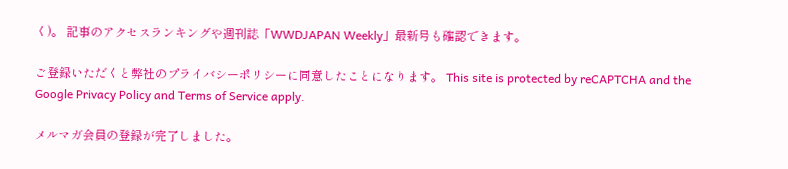く)。 記事のアクセスランキングや週刊誌「WWDJAPAN Weekly」最新号も確認できます。

ご登録いただくと弊社のプライバシーポリシーに同意したことになります。 This site is protected by reCAPTCHA and the Google Privacy Policy and Terms of Service apply.

メルマガ会員の登録が完了しました。